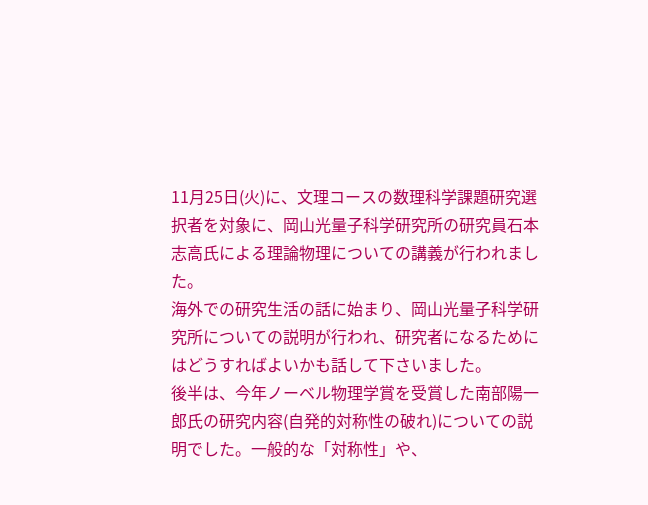11月25日(火)に、文理コースの数理科学課題研究選択者を対象に、岡山光量子科学研究所の研究員石本志高氏による理論物理についての講義が行われました。
海外での研究生活の話に始まり、岡山光量子科学研究所についての説明が行われ、研究者になるためにはどうすればよいかも話して下さいました。
後半は、今年ノーベル物理学賞を受賞した南部陽一郎氏の研究内容(自発的対称性の破れ)についての説明でした。一般的な「対称性」や、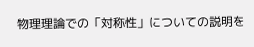物理理論での「対称性」についての説明を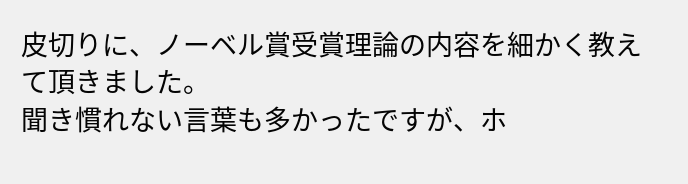皮切りに、ノーベル賞受賞理論の内容を細かく教えて頂きました。
聞き慣れない言葉も多かったですが、ホ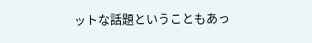ットな話題ということもあっ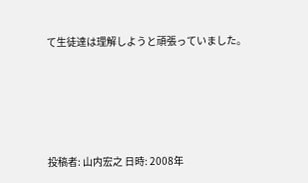て生徒達は理解しようと頑張っていました。





投稿者: 山内宏之 日時: 2008年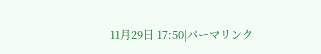11月29日 17:50|パーマリンク